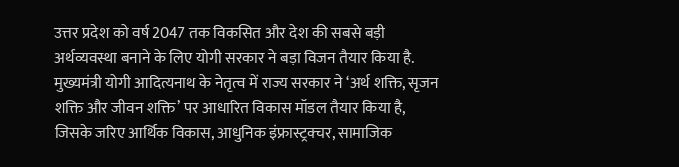उत्तर प्रदेश को वर्ष 2047 तक विकसित और देश की सबसे बड़ी अर्थव्यवस्था बनाने के लिए योगी सरकार ने बड़ा विजन तैयार किया है. मुख्यमंत्री योगी आदित्यनाथ के नेतृत्व में राज्य सरकार ने ‘अर्थ शक्ति, सृजन शक्ति और जीवन शक्ति’ पर आधारित विकास मॉडल तैयार किया है, जिसके जरिए आर्थिक विकास, आधुनिक इंफ्रास्ट्रक्चर, सामाजिक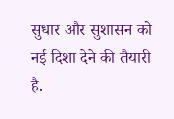सुधार और सुशासन को नई दिशा देने की तैयारी है.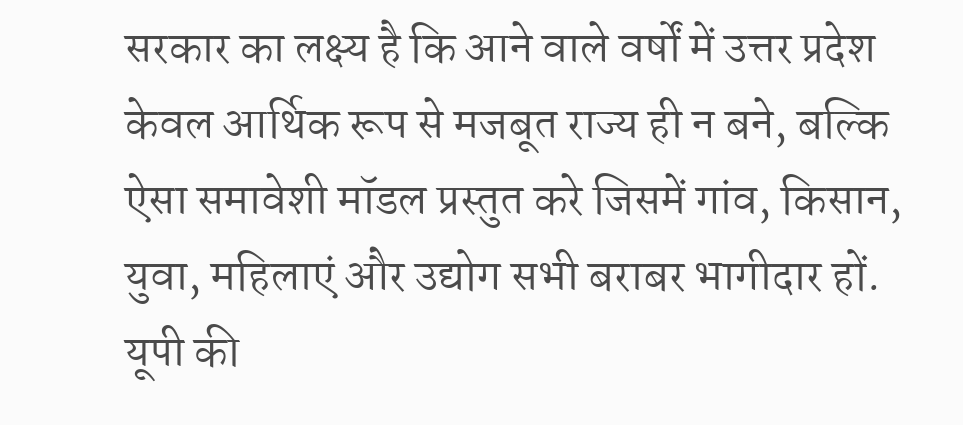सरकार का लक्ष्य है कि आने वाले वर्षों में उत्तर प्रदेश केवल आर्थिक रूप से मजबूत राज्य ही न बने, बल्कि ऐसा समावेशी मॉडल प्रस्तुत करे जिसमें गांव, किसान, युवा, महिलाएं और उद्योग सभी बराबर भागीदार हों.
यूपी की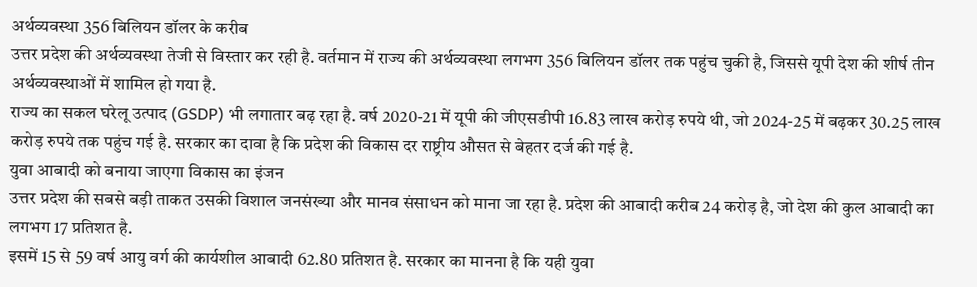अर्थव्यवस्था 356 बिलियन डॉलर के करीब
उत्तर प्रदेश की अर्थव्यवस्था तेजी से विस्तार कर रही है. वर्तमान में राज्य की अर्थव्यवस्था लगभग 356 बिलियन डॉलर तक पहुंच चुकी है, जिससे यूपी देश की शीर्ष तीन अर्थव्यवस्थाओं में शामिल हो गया है.
राज्य का सकल घरेलू उत्पाद (GSDP) भी लगातार बढ़ रहा है. वर्ष 2020-21 में यूपी की जीएसडीपी 16.83 लाख करोड़ रुपये थी, जो 2024-25 में बढ़कर 30.25 लाख करोड़ रुपये तक पहुंच गई है. सरकार का दावा है कि प्रदेश की विकास दर राष्ट्रीय औसत से बेहतर दर्ज की गई है.
युवा आबादी को बनाया जाएगा विकास का इंजन
उत्तर प्रदेश की सबसे बड़ी ताकत उसकी विशाल जनसंख्या और मानव संसाधन को माना जा रहा है. प्रदेश की आबादी करीब 24 करोड़ है, जो देश की कुल आबादी का लगभग 17 प्रतिशत है.
इसमें 15 से 59 वर्ष आयु वर्ग की कार्यशील आबादी 62.80 प्रतिशत है. सरकार का मानना है कि यही युवा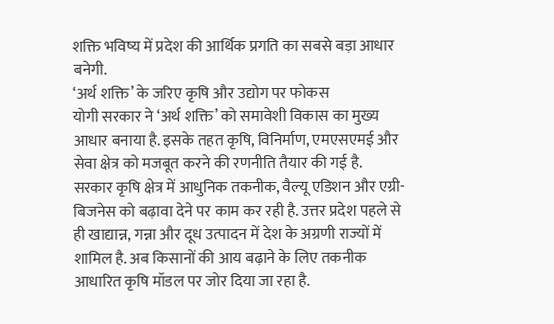शक्ति भविष्य में प्रदेश की आर्थिक प्रगति का सबसे बड़ा आधार बनेगी.
‘अर्थ शक्ति’ के जरिए कृषि और उद्योग पर फोकस
योगी सरकार ने ‘अर्थ शक्ति’ को समावेशी विकास का मुख्य आधार बनाया है. इसके तहत कृषि, विनिर्माण, एमएसएमई और सेवा क्षेत्र को मजबूत करने की रणनीति तैयार की गई है.
सरकार कृषि क्षेत्र में आधुनिक तकनीक, वैल्यू एडिशन और एग्री-बिजनेस को बढ़ावा देने पर काम कर रही है. उत्तर प्रदेश पहले से ही खाद्यान्न, गन्ना और दूध उत्पादन में देश के अग्रणी राज्यों में शामिल है. अब किसानों की आय बढ़ाने के लिए तकनीक आधारित कृषि मॉडल पर जोर दिया जा रहा है.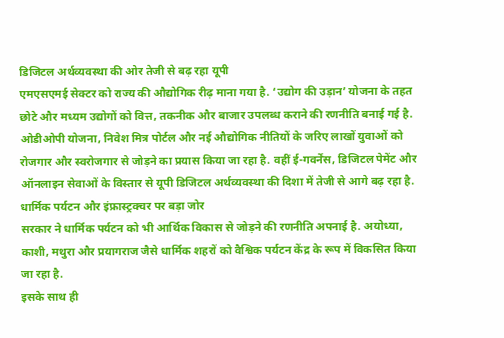डिजिटल अर्थव्यवस्था की ओर तेजी से बढ़ रहा यूपी
एमएसएमई सेक्टर को राज्य की औद्योगिक रीढ़ माना गया है. ‘उद्योग की उड़ान’ योजना के तहत छोटे और मध्यम उद्योगों को वित्त, तकनीक और बाजार उपलब्ध कराने की रणनीति बनाई गई है.
ओडीओपी योजना, निवेश मित्र पोर्टल और नई औद्योगिक नीतियों के जरिए लाखों युवाओं को रोजगार और स्वरोजगार से जोड़ने का प्रयास किया जा रहा है. वहीं ई-गवर्नेंस, डिजिटल पेमेंट और ऑनलाइन सेवाओं के विस्तार से यूपी डिजिटल अर्थव्यवस्था की दिशा में तेजी से आगे बढ़ रहा है.
धार्मिक पर्यटन और इंफ्रास्ट्रक्चर पर बड़ा जोर
सरकार ने धार्मिक पर्यटन को भी आर्थिक विकास से जोड़ने की रणनीति अपनाई है. अयोध्या, काशी, मथुरा और प्रयागराज जैसे धार्मिक शहरों को वैश्विक पर्यटन केंद्र के रूप में विकसित किया जा रहा है.
इसके साथ ही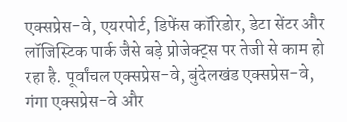एक्सप्रेस-वे, एयरपोर्ट, डिफेंस कॉरिडोर, डेटा सेंटर और लॉजिस्टिक पार्क जैसे बड़े प्रोजेक्ट्स पर तेजी से काम हो रहा है. पूर्वांचल एक्सप्रेस-वे, बुंदेलखंड एक्सप्रेस-वे, गंगा एक्सप्रेस-वे और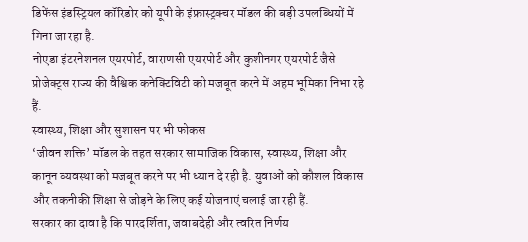डिफेंस इंडस्ट्रियल कॉरिडोर को यूपी के इंफ्रास्ट्रक्चर मॉडल की बड़ी उपलब्धियों में गिना जा रहा है.
नोएडा इंटरनेशनल एयरपोर्ट, वाराणसी एयरपोर्ट और कुशीनगर एयरपोर्ट जैसे प्रोजेक्ट्स राज्य की वैश्विक कनेक्टिविटी को मजबूत करने में अहम भूमिका निभा रहे हैं.
स्वास्थ्य, शिक्षा और सुशासन पर भी फोकस
‘जीवन शक्ति’ मॉडल के तहत सरकार सामाजिक विकास, स्वास्थ्य, शिक्षा और कानून व्यवस्था को मजबूत करने पर भी ध्यान दे रही है. युवाओं को कौशल विकास और तकनीकी शिक्षा से जोड़ने के लिए कई योजनाएं चलाई जा रही हैं.
सरकार का दावा है कि पारदर्शिता, जवाबदेही और त्वरित निर्णय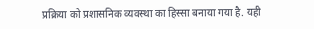प्रक्रिया को प्रशासनिक व्यवस्था का हिस्सा बनाया गया है. यही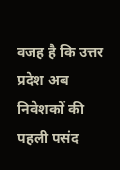वजह है कि उत्तर प्रदेश अब निवेशकों की पहली पसंद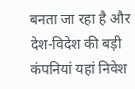बनता जा रहा है और देश-विदेश की बड़ी कंपनियां यहां निवेश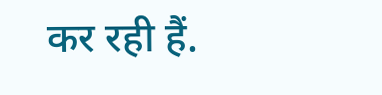कर रही हैं.